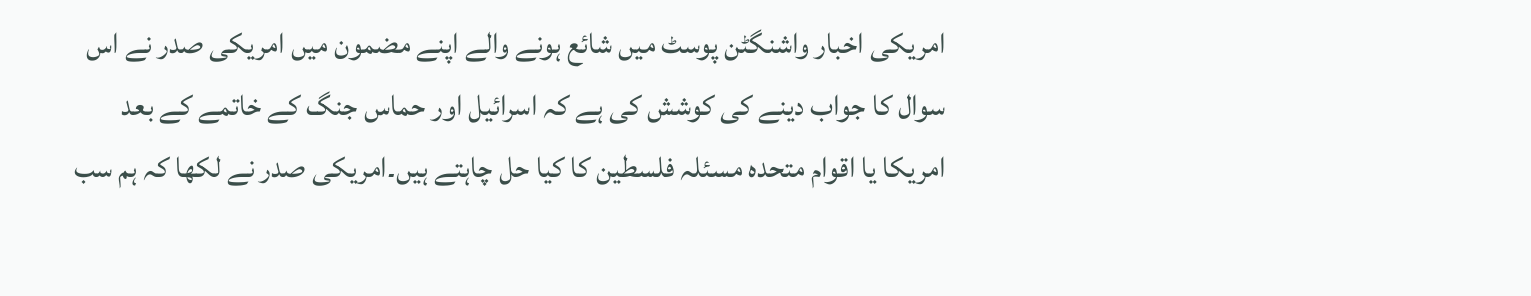امریکی اخبار واشنگٹن پوسٹ میں شائع ہونے والے اپنے مضمون میں امریکی صدر نے اس سوال کا جواب دینے کی کوشش کی ہے کہ اسرائیل اور حماس جنگ کے خاتمے کے بعد امریکا یا اقوام متحدہ مسئلہ فلسطین کا کیا حل چاہتے ہیں۔امریکی صدر نے لکھا کہ ہم سب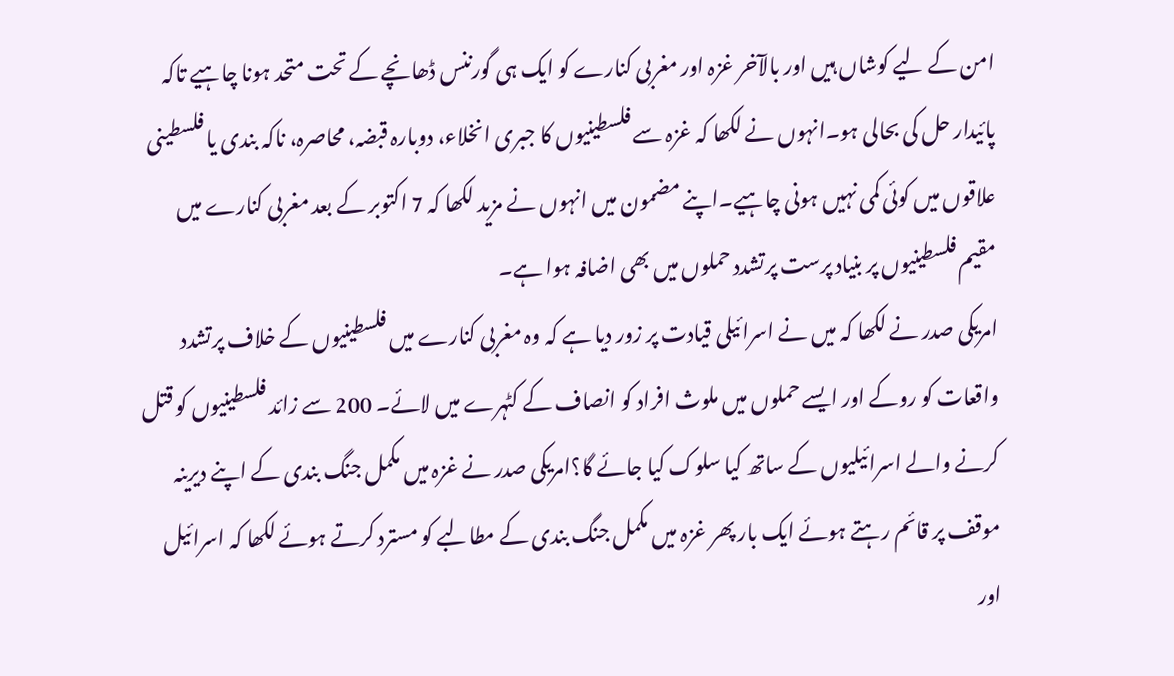امن کے لیے کوشاں ہیں اور بالآخر غزہ اور مغربی کنارے کو ایک ہی گورننس ڈھانچے کے تحت متحد ہونا چاہیے تاکہ پائیدار حل کی بحالی ہو۔انہوں نے لکھا کہ غزہ سے فلسطینیوں کا جبری انخلاء، دوبارہ قبضہ، محاصرہ، ناکہ بندی یا فلسطینی علاقوں میں کوئی کمی نہیں ہونی چاہیے۔اپنے مضمون میں انہوں نے مزید لکھا کہ 7 اکتوبر کے بعد مغربی کنارے میں مقیم فلسطینیوں پر بنیاد پرست پرتشدد حملوں میں بھی اضافہ ہوا ہے۔
امریکی صدر نے لکھا کہ میں نے اسرائیلی قیادت پر زور دیا ہے کہ وہ مغربی کنارے میں فلسطینیوں کے خلاف پرتشدد واقعات کو روکے اور ایسے حملوں میں ملوث افراد کو انصاف کے کٹہرے میں لائے۔ 200 سے زائد فلسطینیوں کو قتل کرنے والے اسرائیلیوں کے ساتھ کیا سلوک کیا جائے گا؟امریکی صدر نے غزہ میں مکمل جنگ بندی کے اپنے دیرینہ موقف پر قائم رہتے ہوئے ایک بار پھر غزہ میں مکمل جنگ بندی کے مطالبے کو مسترد کرتے ہوئے لکھا کہ اسرائیل اور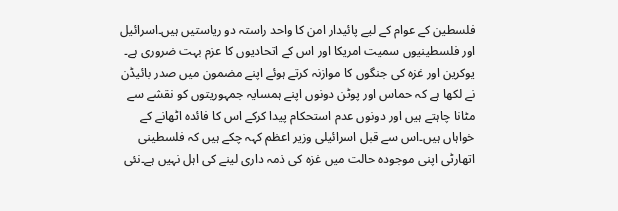فلسطین کے عوام کے لیے پائیدار امن کا واحد راستہ دو ریاستیں ہیں۔اسرائیل اور فلسطینیوں سمیت امریکا اور اس کے اتحادیوں کا عزم بہت ضروری ہے۔
یوکرین اور غزہ کی جنگوں کا موازنہ کرتے ہوئے اپنے مضمون میں صدر بائیڈن نے لکھا ہے کہ حماس اور پوٹن دونوں اپنے ہمسایہ جمہوریتوں کو نقشے سے مٹانا چاہتے ہیں اور دونوں عدم استحکام پیدا کرکے اس کا فائدہ اٹھانے کے خواہاں ہیں۔اس سے قبل اسرائیلی وزیر اعظم کہہ چکے ہیں کہ فلسطینی اتھارٹی اپنی موجودہ حالت میں غزہ کی ذمہ داری لینے کی اہل نہیں ہے۔نئی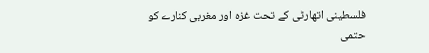فلسطینی اتھارٹی کے تحت غزہ اور مغربی کنارے کو حتمی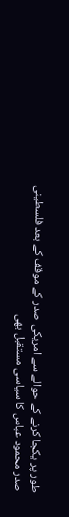طور پر یکجا کرنے کے حوالے سے امریکی صدر کے موقف کے بعد فلسطینی صدر محمود عباس کا سیاسی مستقبل بھی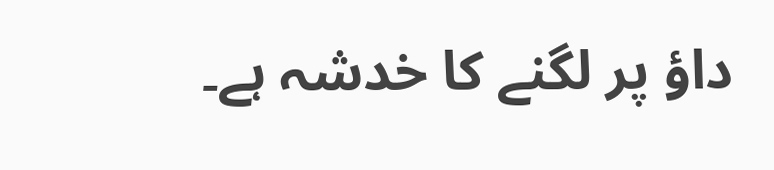داؤ پر لگنے کا خدشہ ہے۔